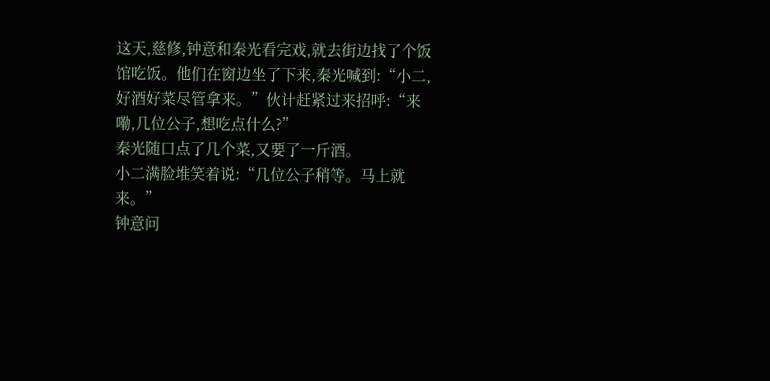这天,慈修,钟意和秦光看完戏,就去街边找了个饭馆吃饭。他们在窗边坐了下来,秦光喊到:“小二,好酒好菜尽管拿来。”伙计赶紧过来招呼:“来嘞,几位公子,想吃点什么?”
秦光随口点了几个菜,又要了一斤酒。
小二满脸堆笑着说:“几位公子稍等。马上就来。”
钟意问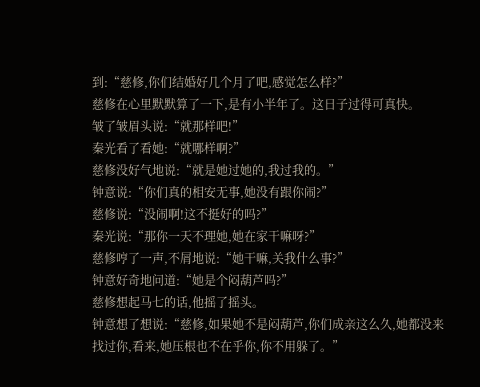到:“慈修,你们结婚好几个月了吧,感觉怎么样?”
慈修在心里默默算了一下,是有小半年了。这日子过得可真快。
皱了皱眉头说:“就那样吧!”
秦光看了看她:“就哪样啊?”
慈修没好气地说:“就是她过她的,我过我的。”
钟意说:“你们真的相安无事,她没有跟你闹?”
慈修说:“没闹啊!这不挺好的吗?”
秦光说:“那你一天不理她,她在家干嘛呀?”
慈修哼了一声,不屑地说:“她干嘛,关我什么事?”
钟意好奇地问道:“她是个闷葫芦吗?”
慈修想起马七的话,他摇了摇头。
钟意想了想说:“慈修,如果她不是闷葫芦,你们成亲这么久,她都没来找过你,看来,她压根也不在乎你,你不用躲了。”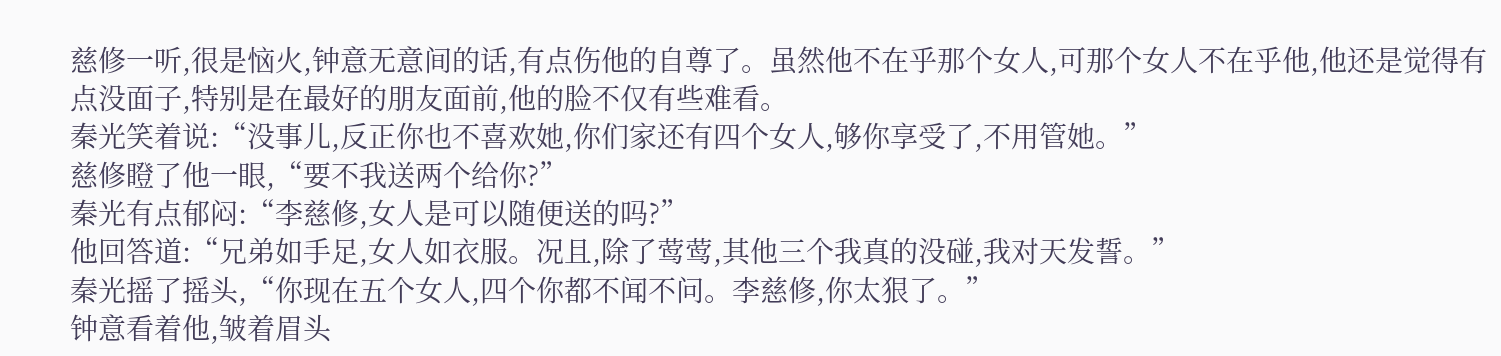慈修一听,很是恼火,钟意无意间的话,有点伤他的自尊了。虽然他不在乎那个女人,可那个女人不在乎他,他还是觉得有点没面子,特别是在最好的朋友面前,他的脸不仅有些难看。
秦光笑着说:“没事儿,反正你也不喜欢她,你们家还有四个女人,够你享受了,不用管她。”
慈修瞪了他一眼,“要不我送两个给你?”
秦光有点郁闷:“李慈修,女人是可以随便送的吗?”
他回答道:“兄弟如手足,女人如衣服。况且,除了莺莺,其他三个我真的没碰,我对天发誓。”
秦光摇了摇头,“你现在五个女人,四个你都不闻不问。李慈修,你太狠了。”
钟意看着他,皱着眉头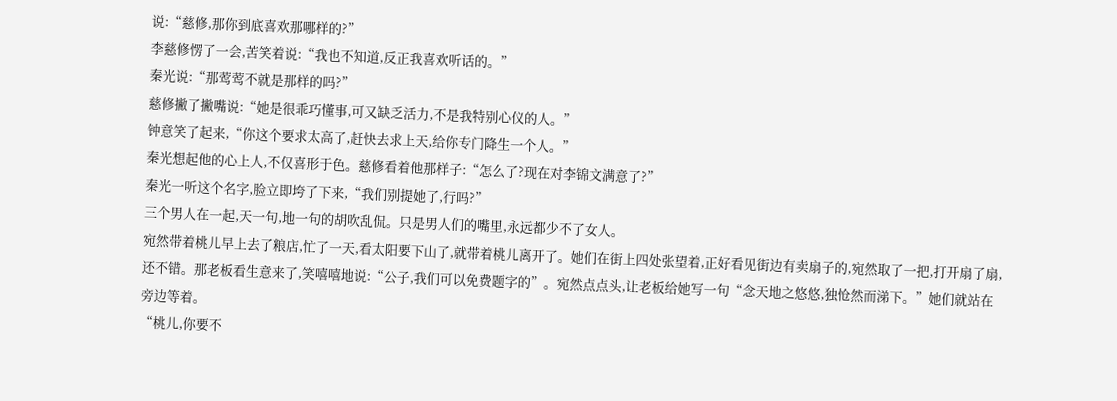说:“慈修,那你到底喜欢那哪样的?”
李慈修愣了一会,苦笑着说:“我也不知道,反正我喜欢听话的。”
秦光说:“那莺莺不就是那样的吗?”
慈修撇了撇嘴说:“她是很乖巧懂事,可又缺乏活力,不是我特别心仪的人。”
钟意笑了起来,“你这个要求太高了,赶快去求上天,给你专门降生一个人。”
秦光想起他的心上人,不仅喜形于色。慈修看着他那样子:“怎么了?现在对李锦文满意了?”
秦光一听这个名字,脸立即垮了下来,“我们别提她了,行吗?”
三个男人在一起,天一句,地一句的胡吹乱侃。只是男人们的嘴里,永远都少不了女人。
宛然带着桃儿早上去了粮店,忙了一天,看太阳要下山了,就带着桃儿离开了。她们在街上四处张望着,正好看见街边有卖扇子的,宛然取了一把,打开扇了扇,还不错。那老板看生意来了,笑嘻嘻地说:“公子,我们可以免费题字的”。宛然点点头,让老板给她写一句“念天地之悠悠,独怆然而涕下。”她们就站在旁边等着。
“桃儿,你要不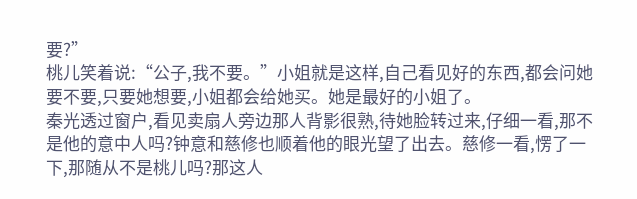要?”
桃儿笑着说:“公子,我不要。”小姐就是这样,自己看见好的东西,都会问她要不要,只要她想要,小姐都会给她买。她是最好的小姐了。
秦光透过窗户,看见卖扇人旁边那人背影很熟,待她脸转过来,仔细一看,那不是他的意中人吗?钟意和慈修也顺着他的眼光望了出去。慈修一看,愣了一下,那随从不是桃儿吗?那这人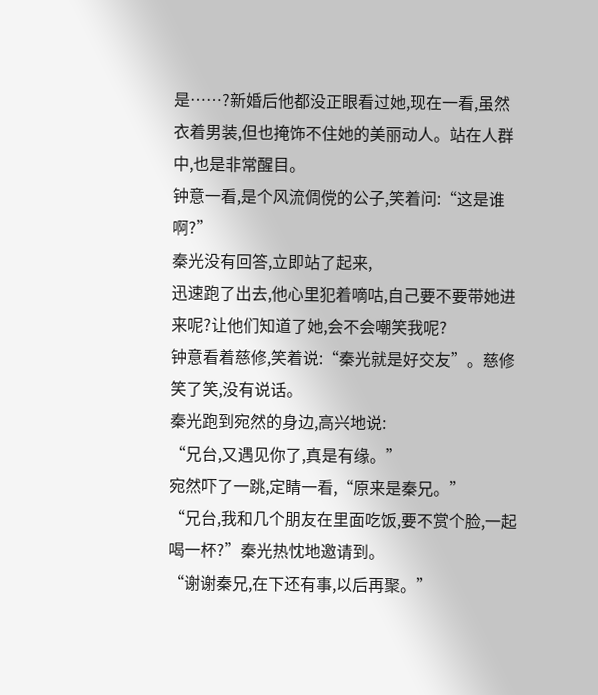是……?新婚后他都没正眼看过她,现在一看,虽然衣着男装,但也掩饰不住她的美丽动人。站在人群中,也是非常醒目。
钟意一看,是个风流倜傥的公子,笑着问:“这是谁啊?”
秦光没有回答,立即站了起来,
迅速跑了出去,他心里犯着嘀咕,自己要不要带她进来呢?让他们知道了她,会不会嘲笑我呢?
钟意看着慈修,笑着说:“秦光就是好交友”。慈修笑了笑,没有说话。
秦光跑到宛然的身边,高兴地说:
“兄台,又遇见你了,真是有缘。”
宛然吓了一跳,定睛一看,“原来是秦兄。”
“兄台,我和几个朋友在里面吃饭,要不赏个脸,一起喝一杯?”秦光热忱地邀请到。
“谢谢秦兄,在下还有事,以后再聚。”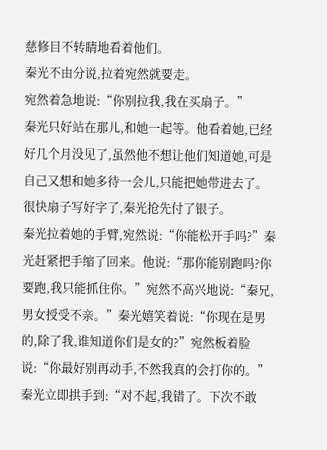慈修目不转睛地看着他们。
秦光不由分说,拉着宛然就要走。
宛然着急地说:“你别拉我,我在买扇子。”
秦光只好站在那儿,和她一起等。他看着她,已经好几个月没见了,虽然他不想让他们知道她,可是自己又想和她多待一会儿,只能把她带进去了。很快扇子写好字了,秦光抢先付了银子。
秦光拉着她的手臂,宛然说:“你能松开手吗?”秦光赶紧把手缩了回来。他说:“那你能别跑吗?你要跑,我只能抓住你。”宛然不高兴地说:“秦兄,男女授受不亲。”秦光嬉笑着说:“你现在是男的,除了我,谁知道你们是女的?”宛然板着脸说:“你最好别再动手,不然我真的会打你的。”
秦光立即拱手到:“对不起,我错了。下次不敢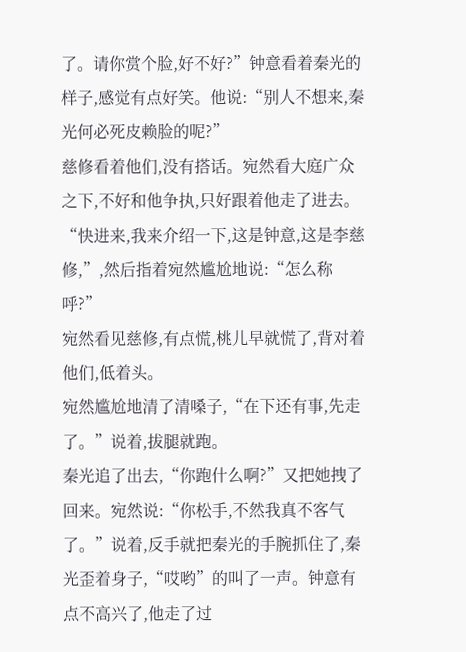了。请你赏个脸,好不好?”钟意看着秦光的样子,感觉有点好笑。他说:“别人不想来,秦光何必死皮赖脸的呢?”
慈修看着他们,没有搭话。宛然看大庭广众之下,不好和他争执,只好跟着他走了进去。
“快进来,我来介绍一下,这是钟意,这是李慈修,”,然后指着宛然尴尬地说:“怎么称呼?”
宛然看见慈修,有点慌,桃儿早就慌了,背对着他们,低着头。
宛然尴尬地清了清嗓子,“在下还有事,先走了。”说着,拔腿就跑。
秦光追了出去,“你跑什么啊?”又把她拽了回来。宛然说:“你松手,不然我真不客气了。”说着,反手就把秦光的手腕抓住了,秦光歪着身子,“哎哟”的叫了一声。钟意有点不高兴了,他走了过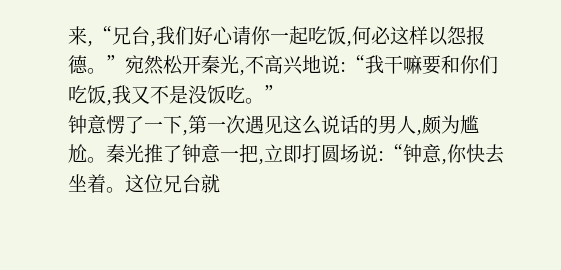来,“兄台,我们好心请你一起吃饭,何必这样以怨报德。”宛然松开秦光,不高兴地说:“我干嘛要和你们吃饭,我又不是没饭吃。”
钟意愣了一下,第一次遇见这么说话的男人,颇为尴尬。秦光推了钟意一把,立即打圆场说:“钟意,你快去坐着。这位兄台就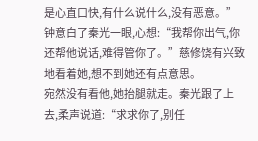是心直口快,有什么说什么,没有恶意。”钟意白了秦光一眼,心想:“我帮你出气,你还帮他说话,难得管你了。”慈修饶有兴致地看着她,想不到她还有点意思。
宛然没有看他,她抬腿就走。秦光跟了上去,柔声说道:“求求你了,别任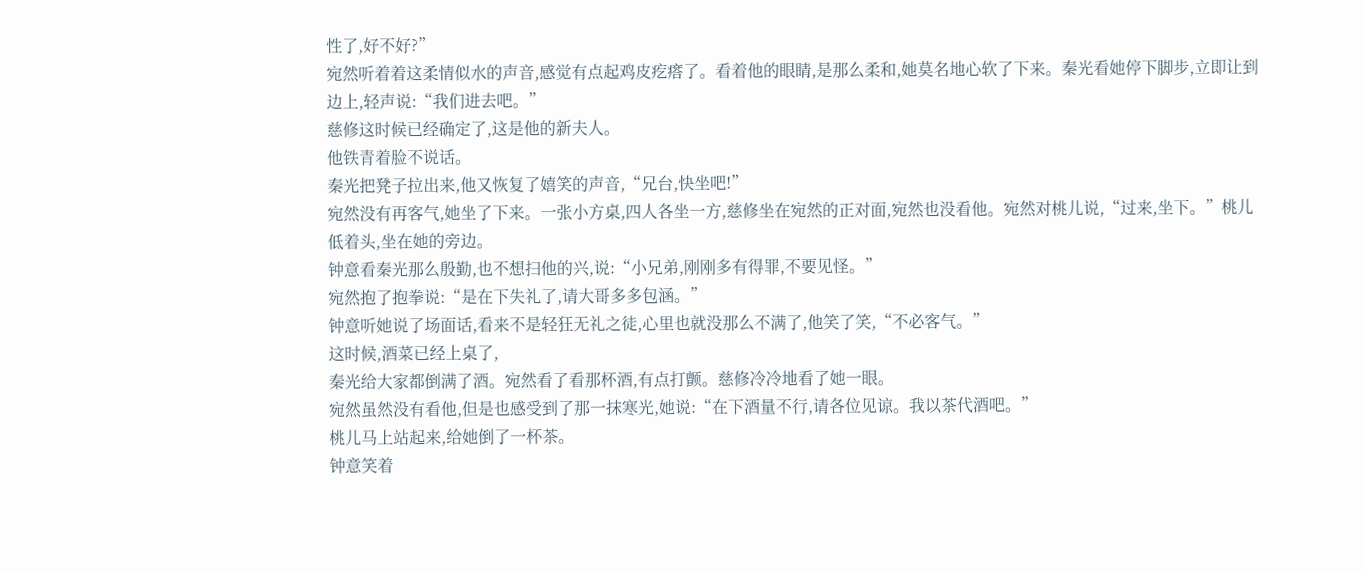性了,好不好?”
宛然听着着这柔情似水的声音,感觉有点起鸡皮疙瘩了。看着他的眼睛,是那么柔和,她莫名地心软了下来。秦光看她停下脚步,立即让到边上,轻声说:“我们进去吧。”
慈修这时候已经确定了,这是他的新夫人。
他铁青着脸不说话。
秦光把凳子拉出来,他又恢复了嬉笑的声音,“兄台,快坐吧!”
宛然没有再客气,她坐了下来。一张小方桌,四人各坐一方,慈修坐在宛然的正对面,宛然也没看他。宛然对桃儿说,“过来,坐下。”桃儿低着头,坐在她的旁边。
钟意看秦光那么殷勤,也不想扫他的兴,说:“小兄弟,刚刚多有得罪,不要见怪。”
宛然抱了抱拳说:“是在下失礼了,请大哥多多包涵。”
钟意听她说了场面话,看来不是轻狂无礼之徒,心里也就没那么不满了,他笑了笑,“不必客气。”
这时候,酒菜已经上桌了,
秦光给大家都倒满了酒。宛然看了看那杯酒,有点打颤。慈修冷冷地看了她一眼。
宛然虽然没有看他,但是也感受到了那一抹寒光,她说:“在下酒量不行,请各位见谅。我以茶代酒吧。”
桃儿马上站起来,给她倒了一杯茶。
钟意笑着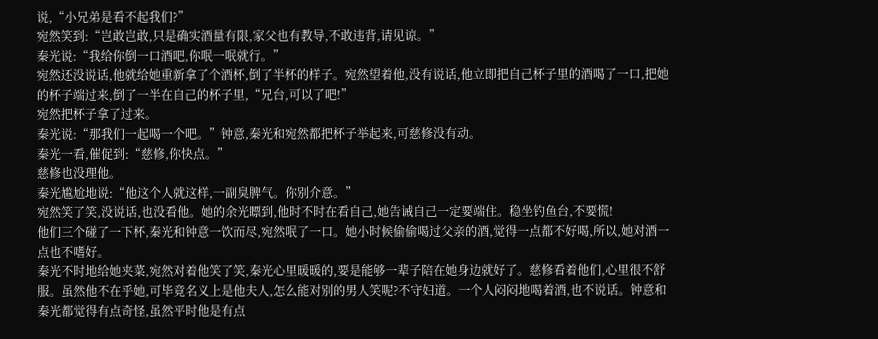说,“小兄弟是看不起我们?”
宛然笑到:“岂敢岂敢,只是确实酒量有限,家父也有教导,不敢违背,请见谅。”
秦光说:“我给你倒一口酒吧,你呡一呡就行。”
宛然还没说话,他就给她重新拿了个酒杯,倒了半杯的样子。宛然望着他,没有说话,他立即把自己杯子里的酒喝了一口,把她的杯子端过来,倒了一半在自己的杯子里,“兄台,可以了吧!”
宛然把杯子拿了过来。
秦光说:“那我们一起喝一个吧。”钟意,秦光和宛然都把杯子举起来,可慈修没有动。
秦光一看,催促到:“慈修,你快点。”
慈修也没理他。
秦光尴尬地说:“他这个人就这样,一副臭脾气。你别介意。”
宛然笑了笑,没说话,也没看他。她的余光瞟到,他时不时在看自己,她告诫自己一定要端住。稳坐钓鱼台,不要慌!
他们三个碰了一下杯,秦光和钟意一饮而尽,宛然呡了一口。她小时候偷偷喝过父亲的酒,觉得一点都不好喝,所以,她对酒一点也不嗜好。
秦光不时地给她夹菜,宛然对着他笑了笑,秦光心里暖暖的,要是能够一辈子陪在她身边就好了。慈修看着他们,心里很不舒服。虽然他不在乎她,可毕竟名义上是他夫人,怎么能对别的男人笑呢?不守妇道。一个人闷闷地喝着酒,也不说话。钟意和秦光都觉得有点奇怪,虽然平时他是有点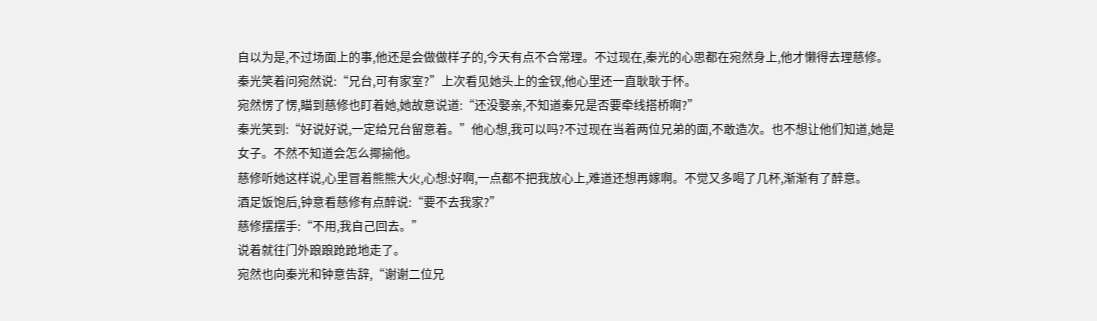自以为是,不过场面上的事,他还是会做做样子的,今天有点不合常理。不过现在,秦光的心思都在宛然身上,他才懒得去理慈修。
秦光笑着问宛然说:“兄台,可有家室?”上次看见她头上的金钗,他心里还一直耿耿于怀。
宛然愣了愣,瞄到慈修也盯着她,她故意说道:“还没娶亲,不知道秦兄是否要牵线搭桥啊?”
秦光笑到:“好说好说,一定给兄台留意着。”他心想,我可以吗?不过现在当着两位兄弟的面,不敢造次。也不想让他们知道,她是女子。不然不知道会怎么揶揄他。
慈修听她这样说,心里冒着熊熊大火,心想:好啊,一点都不把我放心上,难道还想再嫁啊。不觉又多喝了几杯,渐渐有了醉意。
酒足饭饱后,钟意看慈修有点醉说:“要不去我家?”
慈修摆摆手:“不用,我自己回去。”
说着就往门外踉踉跄跄地走了。
宛然也向秦光和钟意告辞,“谢谢二位兄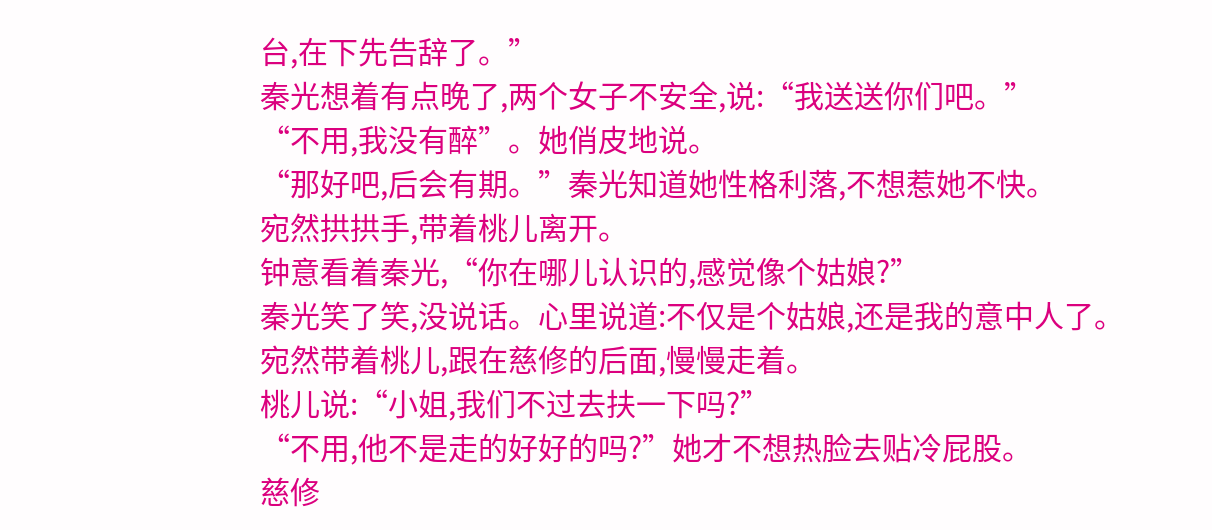台,在下先告辞了。”
秦光想着有点晚了,两个女子不安全,说:“我送送你们吧。”
“不用,我没有醉”。她俏皮地说。
“那好吧,后会有期。”秦光知道她性格利落,不想惹她不快。
宛然拱拱手,带着桃儿离开。
钟意看着秦光,“你在哪儿认识的,感觉像个姑娘?”
秦光笑了笑,没说话。心里说道:不仅是个姑娘,还是我的意中人了。
宛然带着桃儿,跟在慈修的后面,慢慢走着。
桃儿说:“小姐,我们不过去扶一下吗?”
“不用,他不是走的好好的吗?”她才不想热脸去贴冷屁股。
慈修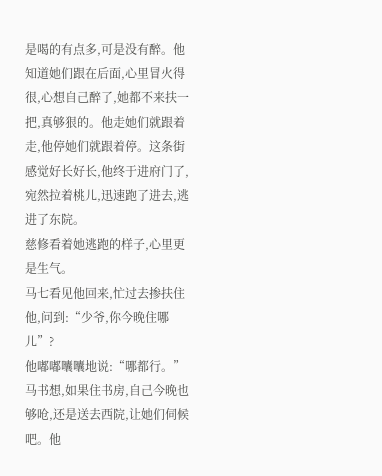是喝的有点多,可是没有醉。他知道她们跟在后面,心里冒火得很,心想自己醉了,她都不来扶一把,真够狠的。他走她们就跟着走,他停她们就跟着停。这条街感觉好长好长,他终于进府门了,宛然拉着桃儿,迅速跑了进去,逃进了东院。
慈修看着她逃跑的样子,心里更是生气。
马七看见他回来,忙过去掺扶住他,问到:“少爷,你今晚住哪儿”?
他嘟嘟囔囔地说:“哪都行。”
马书想,如果住书房,自己今晚也够呛,还是送去西院,让她们伺候吧。他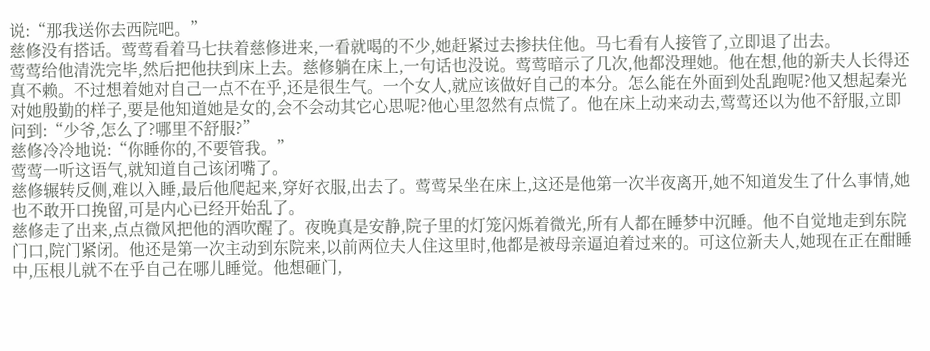说:“那我送你去西院吧。”
慈修没有搭话。莺莺看着马七扶着慈修进来,一看就喝的不少,她赶紧过去掺扶住他。马七看有人接管了,立即退了出去。
莺莺给他清洗完毕,然后把他扶到床上去。慈修躺在床上,一句话也没说。莺莺暗示了几次,他都没理她。他在想,他的新夫人长得还真不赖。不过想着她对自己一点不在乎,还是很生气。一个女人,就应该做好自己的本分。怎么能在外面到处乱跑呢?他又想起秦光对她殷勤的样子,要是他知道她是女的,会不会动其它心思呢?他心里忽然有点慌了。他在床上动来动去,莺莺还以为他不舒服,立即问到:“少爷,怎么了?哪里不舒服?”
慈修冷冷地说:“你睡你的,不要管我。”
莺莺一听这语气,就知道自己该闭嘴了。
慈修辗转反侧,难以入睡,最后他爬起来,穿好衣服,出去了。莺莺呆坐在床上,这还是他第一次半夜离开,她不知道发生了什么事情,她也不敢开口挽留,可是内心已经开始乱了。
慈修走了出来,点点微风把他的酒吹醒了。夜晚真是安静,院子里的灯笼闪烁着微光,所有人都在睡梦中沉睡。他不自觉地走到东院门口,院门紧闭。他还是第一次主动到东院来,以前两位夫人住这里时,他都是被母亲逼迫着过来的。可这位新夫人,她现在正在酣睡中,压根儿就不在乎自己在哪儿睡觉。他想砸门,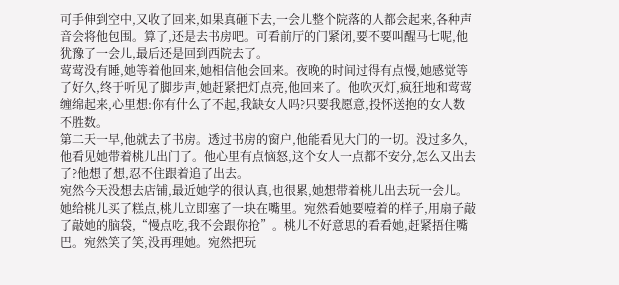可手伸到空中,又收了回来,如果真砸下去,一会儿整个院落的人都会起来,各种声音会将他包围。算了,还是去书房吧。可看前厅的门紧闭,要不要叫醒马七呢,他犹豫了一会儿,最后还是回到西院去了。
莺莺没有睡,她等着他回来,她相信他会回来。夜晚的时间过得有点慢,她感觉等了好久,终于听见了脚步声,她赶紧把灯点亮,他回来了。他吹灭灯,疯狂地和莺莺缠绵起来,心里想:你有什么了不起,我缺女人吗?只要我愿意,投怀送抱的女人数不胜数。
第二天一早,他就去了书房。透过书房的窗户,他能看见大门的一切。没过多久,他看见她带着桃儿出门了。他心里有点恼怒,这个女人一点都不安分,怎么又出去了?他想了想,忍不住跟着追了出去。
宛然今天没想去店铺,最近她学的很认真,也很累,她想带着桃儿出去玩一会儿。她给桃儿买了糕点,桃儿立即塞了一块在嘴里。宛然看她要噎着的样子,用扇子敲了敲她的脑袋,“慢点吃,我不会跟你抢”。桃儿不好意思的看看她,赶紧捂住嘴巴。宛然笑了笑,没再理她。宛然把玩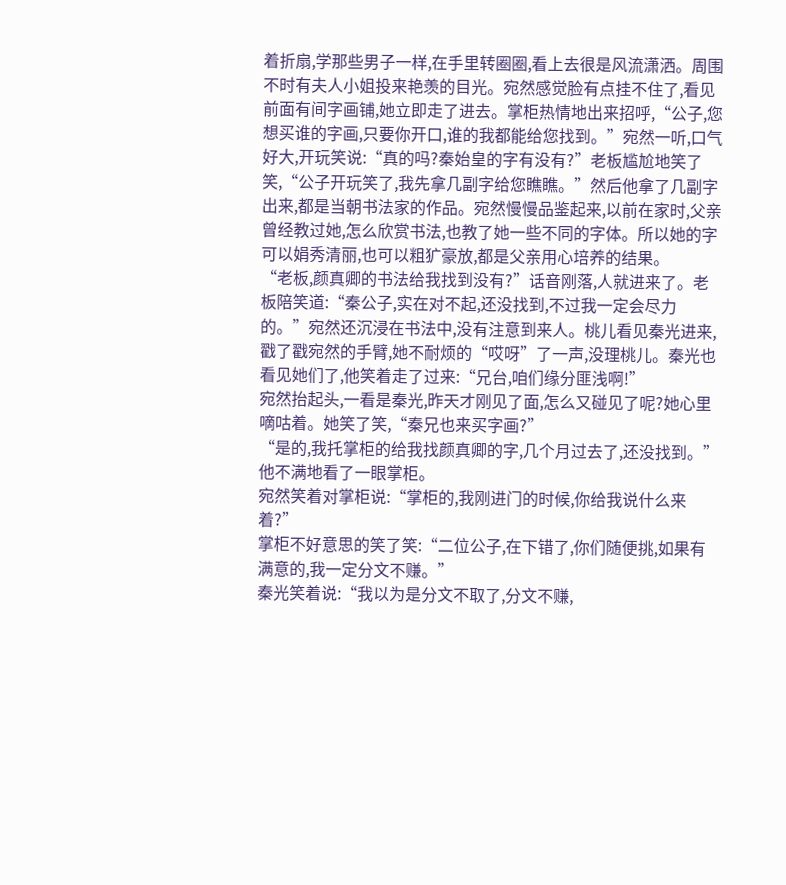着折扇,学那些男子一样,在手里转圈圈,看上去很是风流潇洒。周围不时有夫人小姐投来艳羡的目光。宛然感觉脸有点挂不住了,看见前面有间字画铺,她立即走了进去。掌柜热情地出来招呼,“公子,您想买谁的字画,只要你开口,谁的我都能给您找到。”宛然一听,口气好大,开玩笑说:“真的吗?秦始皇的字有没有?”老板尴尬地笑了笑,“公子开玩笑了,我先拿几副字给您瞧瞧。”然后他拿了几副字出来,都是当朝书法家的作品。宛然慢慢品鉴起来,以前在家时,父亲曾经教过她,怎么欣赏书法,也教了她一些不同的字体。所以她的字可以娟秀清丽,也可以粗犷豪放,都是父亲用心培养的结果。
“老板,颜真卿的书法给我找到没有?”话音刚落,人就进来了。老板陪笑道:“秦公子,实在对不起,还没找到,不过我一定会尽力的。”宛然还沉浸在书法中,没有注意到来人。桃儿看见秦光进来,戳了戳宛然的手臂,她不耐烦的“哎呀”了一声,没理桃儿。秦光也看见她们了,他笑着走了过来:“兄台,咱们缘分匪浅啊!”
宛然抬起头,一看是秦光,昨天才刚见了面,怎么又碰见了呢?她心里嘀咕着。她笑了笑,“秦兄也来买字画?”
“是的,我托掌柜的给我找颜真卿的字,几个月过去了,还没找到。”他不满地看了一眼掌柜。
宛然笑着对掌柜说:“掌柜的,我刚进门的时候,你给我说什么来着?”
掌柜不好意思的笑了笑:“二位公子,在下错了,你们随便挑,如果有满意的,我一定分文不赚。”
秦光笑着说:“我以为是分文不取了,分文不赚,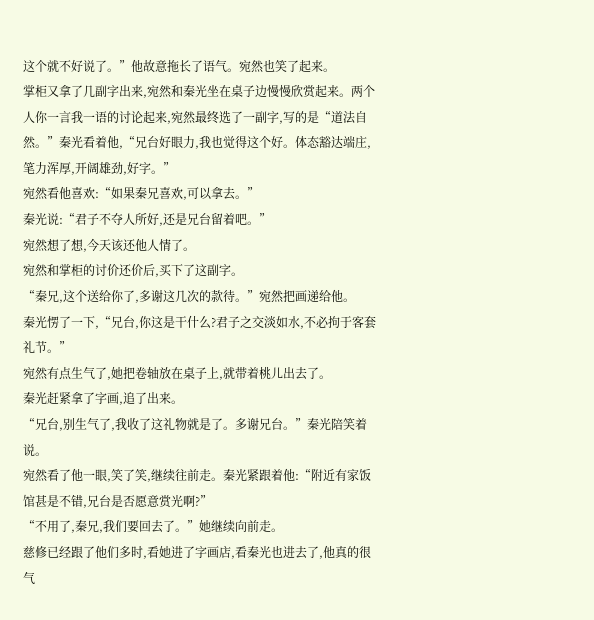这个就不好说了。”他故意拖长了语气。宛然也笑了起来。
掌柜又拿了几副字出来,宛然和秦光坐在桌子边慢慢欣赏起来。两个人你一言我一语的讨论起来,宛然最终选了一副字,写的是“道法自然。”秦光看着他,“兄台好眼力,我也觉得这个好。体态豁达端庄,笔力浑厚,开阔雄劲,好字。”
宛然看他喜欢:“如果秦兄喜欢,可以拿去。”
秦光说:“君子不夺人所好,还是兄台留着吧。”
宛然想了想,今天该还他人情了。
宛然和掌柜的讨价还价后,买下了这副字。
“秦兄,这个送给你了,多谢这几次的款待。”宛然把画递给他。
秦光愣了一下,“兄台,你这是干什么?君子之交淡如水,不必拘于客套礼节。”
宛然有点生气了,她把卷轴放在桌子上,就带着桃儿出去了。
秦光赶紧拿了字画,追了出来。
“兄台,别生气了,我收了这礼物就是了。多谢兄台。”秦光陪笑着说。
宛然看了他一眼,笑了笑,继续往前走。秦光紧跟着他:“附近有家饭馆甚是不错,兄台是否愿意赏光啊?”
“不用了,秦兄,我们要回去了。”她继续向前走。
慈修已经跟了他们多时,看她进了字画店,看秦光也进去了,他真的很气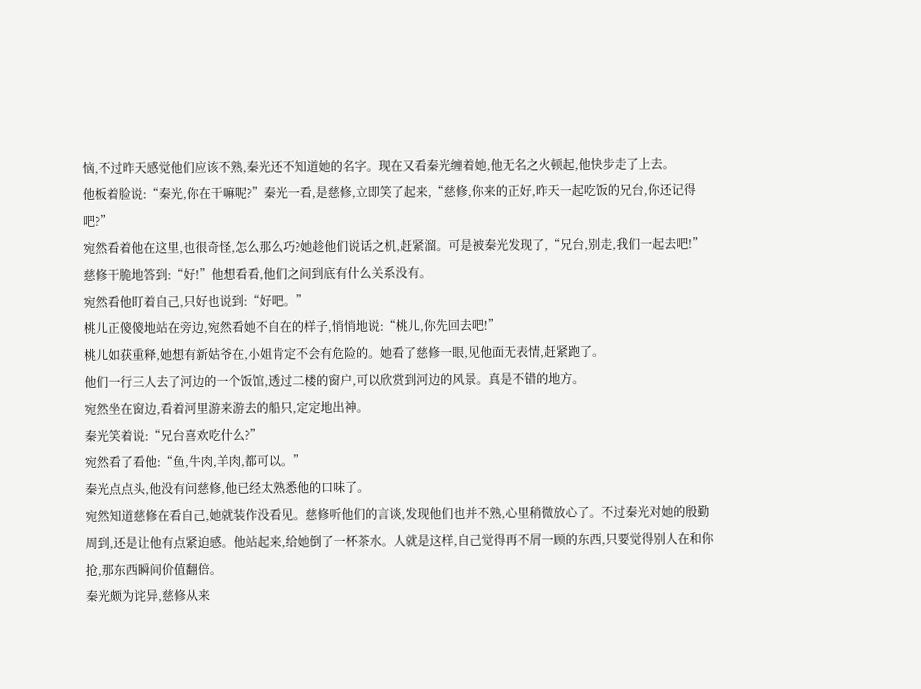恼,不过昨天感觉他们应该不熟,秦光还不知道她的名字。现在又看秦光缠着她,他无名之火顿起,他快步走了上去。
他板着脸说:“秦光,你在干嘛呢?”秦光一看,是慈修,立即笑了起来,“慈修,你来的正好,昨天一起吃饭的兄台,你还记得吧?”
宛然看着他在这里,也很奇怪,怎么那么巧?她趁他们说话之机,赶紧溜。可是被秦光发现了,“兄台,别走,我们一起去吧!”
慈修干脆地答到:“好!”他想看看,他们之间到底有什么关系没有。
宛然看他盯着自己,只好也说到:“好吧。”
桃儿正傻傻地站在旁边,宛然看她不自在的样子,悄悄地说:“桃儿,你先回去吧!”
桃儿如获重释,她想有新姑爷在,小姐肯定不会有危险的。她看了慈修一眼,见他面无表情,赶紧跑了。
他们一行三人去了河边的一个饭馆,透过二楼的窗户,可以欣赏到河边的风景。真是不错的地方。
宛然坐在窗边,看着河里游来游去的船只,定定地出神。
秦光笑着说:“兄台喜欢吃什么?”
宛然看了看他:“鱼,牛肉,羊肉,都可以。”
秦光点点头,他没有问慈修,他已经太熟悉他的口味了。
宛然知道慈修在看自己,她就装作没看见。慈修听他们的言谈,发现他们也并不熟,心里稍微放心了。不过秦光对她的殷勤周到,还是让他有点紧迫感。他站起来,给她倒了一杯茶水。人就是这样,自己觉得再不屑一顾的东西,只要觉得别人在和你抢,那东西瞬间价值翻倍。
秦光颇为诧异,慈修从来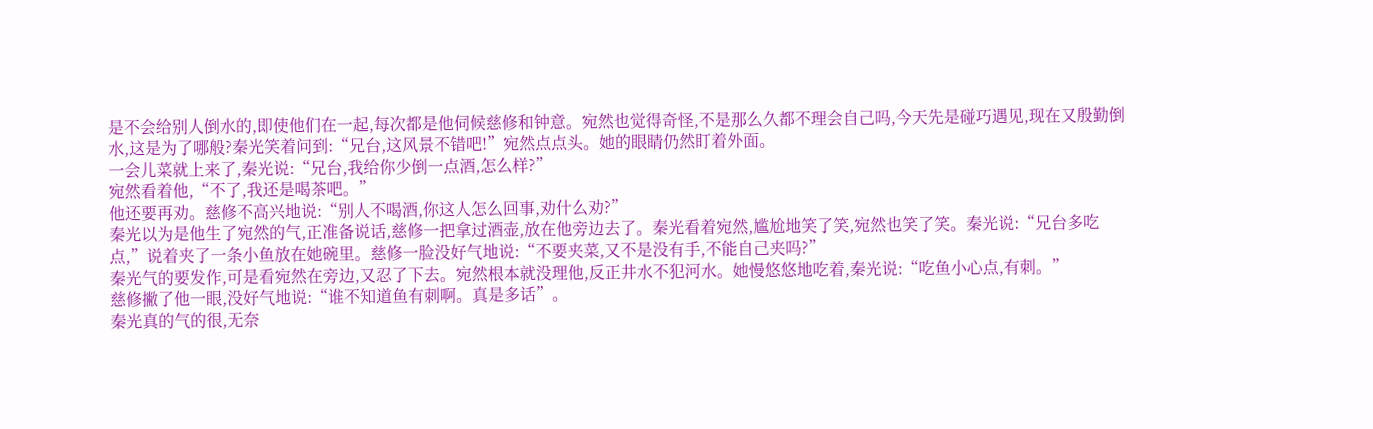是不会给别人倒水的,即使他们在一起,每次都是他伺候慈修和钟意。宛然也觉得奇怪,不是那么久都不理会自己吗,今天先是碰巧遇见,现在又殷勤倒水,这是为了哪般?秦光笑着问到:“兄台,这风景不错吧!”宛然点点头。她的眼睛仍然盯着外面。
一会儿菜就上来了,秦光说:“兄台,我给你少倒一点酒,怎么样?”
宛然看着他,“不了,我还是喝茶吧。”
他还要再劝。慈修不高兴地说:“别人不喝酒,你这人怎么回事,劝什么劝?”
秦光以为是他生了宛然的气,正准备说话,慈修一把拿过酒壶,放在他旁边去了。秦光看着宛然,尴尬地笑了笑,宛然也笑了笑。秦光说:“兄台多吃点,”说着夹了一条小鱼放在她碗里。慈修一脸没好气地说:“不要夹菜,又不是没有手,不能自己夹吗?”
秦光气的要发作,可是看宛然在旁边,又忍了下去。宛然根本就没理他,反正井水不犯河水。她慢悠悠地吃着,秦光说:“吃鱼小心点,有刺。”
慈修撇了他一眼,没好气地说:“谁不知道鱼有刺啊。真是多话”。
秦光真的气的很,无奈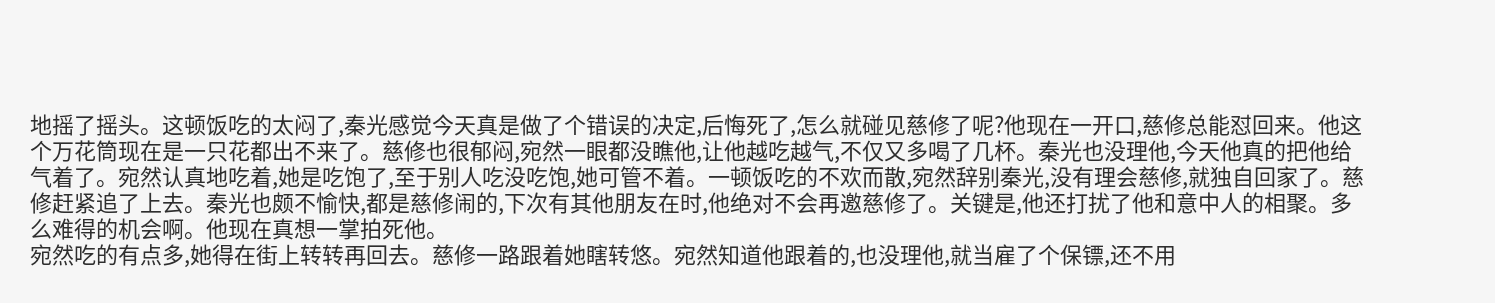地摇了摇头。这顿饭吃的太闷了,秦光感觉今天真是做了个错误的决定,后悔死了,怎么就碰见慈修了呢?他现在一开口,慈修总能怼回来。他这个万花筒现在是一只花都出不来了。慈修也很郁闷,宛然一眼都没瞧他,让他越吃越气,不仅又多喝了几杯。秦光也没理他,今天他真的把他给气着了。宛然认真地吃着,她是吃饱了,至于别人吃没吃饱,她可管不着。一顿饭吃的不欢而散,宛然辞别秦光,没有理会慈修,就独自回家了。慈修赶紧追了上去。秦光也颇不愉快,都是慈修闹的,下次有其他朋友在时,他绝对不会再邀慈修了。关键是,他还打扰了他和意中人的相聚。多么难得的机会啊。他现在真想一掌拍死他。
宛然吃的有点多,她得在街上转转再回去。慈修一路跟着她瞎转悠。宛然知道他跟着的,也没理他,就当雇了个保镖,还不用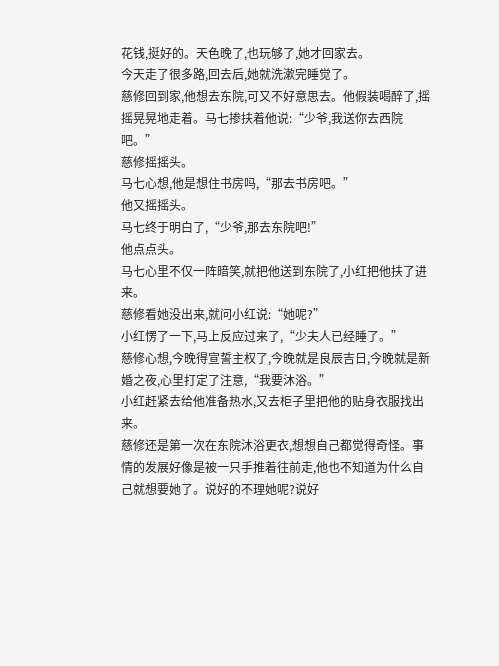花钱,挺好的。天色晚了,也玩够了,她才回家去。
今天走了很多路,回去后,她就洗漱完睡觉了。
慈修回到家,他想去东院,可又不好意思去。他假装喝醉了,摇摇晃晃地走着。马七掺扶着他说:“少爷,我送你去西院吧。”
慈修摇摇头。
马七心想,他是想住书房吗,“那去书房吧。”
他又摇摇头。
马七终于明白了,“少爷,那去东院吧!”
他点点头。
马七心里不仅一阵暗笑,就把他送到东院了,小红把他扶了进来。
慈修看她没出来,就问小红说:“她呢?”
小红愣了一下,马上反应过来了,“少夫人已经睡了。”
慈修心想,今晚得宣誓主权了,今晚就是良辰吉日,今晚就是新婚之夜,心里打定了注意,“我要沐浴。”
小红赶紧去给他准备热水,又去柜子里把他的贴身衣服找出来。
慈修还是第一次在东院沐浴更衣,想想自己都觉得奇怪。事情的发展好像是被一只手推着往前走,他也不知道为什么自己就想要她了。说好的不理她呢?说好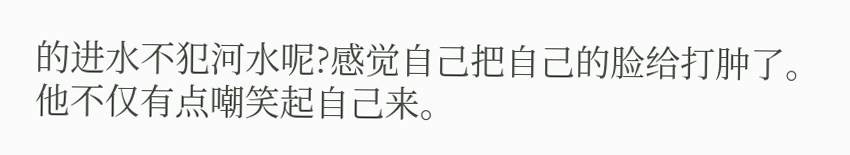的进水不犯河水呢?感觉自己把自己的脸给打肿了。他不仅有点嘲笑起自己来。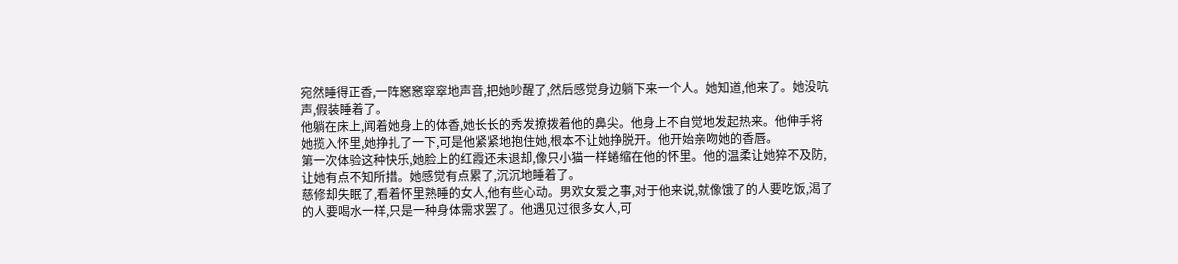宛然睡得正香,一阵窸窸窣窣地声音,把她吵醒了,然后感觉身边躺下来一个人。她知道,他来了。她没吭声,假装睡着了。
他躺在床上,闻着她身上的体香,她长长的秀发撩拨着他的鼻尖。他身上不自觉地发起热来。他伸手将她揽入怀里,她挣扎了一下,可是他紧紧地抱住她,根本不让她挣脱开。他开始亲吻她的香唇。
第一次体验这种快乐,她脸上的红霞还未退却,像只小猫一样蜷缩在他的怀里。他的温柔让她猝不及防,让她有点不知所措。她感觉有点累了,沉沉地睡着了。
慈修却失眠了,看着怀里熟睡的女人,他有些心动。男欢女爱之事,对于他来说,就像饿了的人要吃饭,渴了的人要喝水一样,只是一种身体需求罢了。他遇见过很多女人,可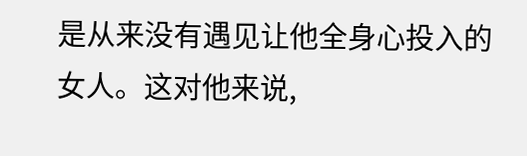是从来没有遇见让他全身心投入的女人。这对他来说,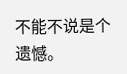不能不说是个遗憾。